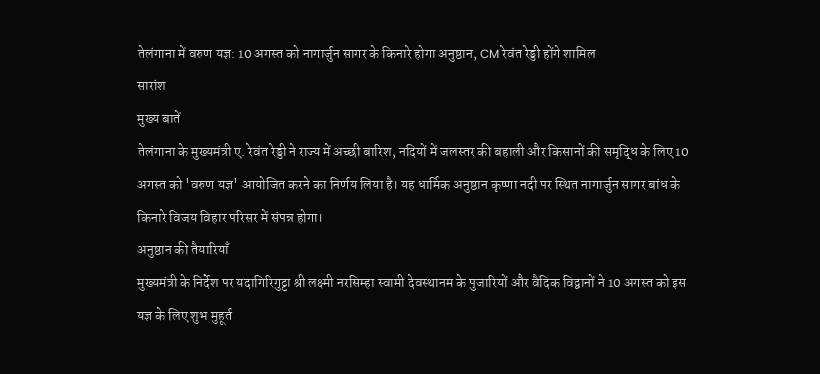तेलंगाना में वरुण यज्ञ: 10 अगस्त को नागार्जुन सागर के किनारे होगा अनुष्ठान, CM रेवंत रेड्डी होंगे शामिल
सारांश
मुख्य बातें
तेलंगाना के मुख्यमंत्री ए. रेवंत रेड्डी ने राज्य में अच्छी बारिश, नदियों में जलस्तर की बहाली और किसानों की समृद्धि के लिए 10 अगस्त को 'वरुण यज्ञ' आयोजित करने का निर्णय लिया है। यह धार्मिक अनुष्ठान कृष्णा नदी पर स्थित नागार्जुन सागर बांध के किनारे विजय विहार परिसर में संपन्न होगा।
अनुष्ठान की तैयारियाँ
मुख्यमंत्री के निर्देश पर यदागिरिगुट्टा श्री लक्ष्मी नरसिम्हा स्वामी देवस्थानम के पुजारियों और वैदिक विद्वानों ने 10 अगस्त को इस यज्ञ के लिए शुभ मुहूर्त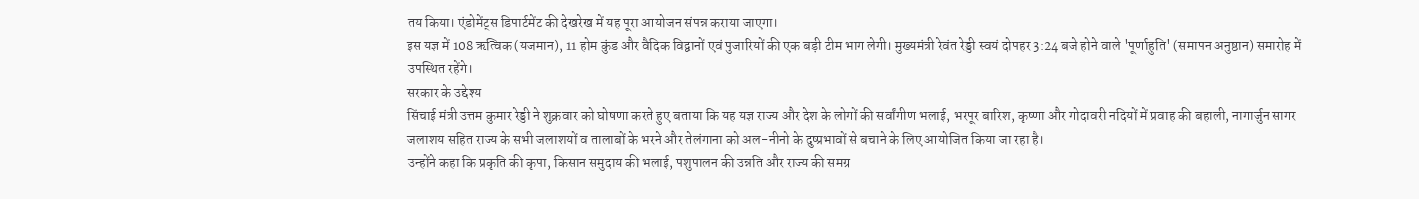तय किया। एंडोमेंट्स डिपार्टमेंट की देखरेख में यह पूरा आयोजन संपन्न कराया जाएगा।
इस यज्ञ में 108 ऋत्विक (यजमान), 11 होम कुंड और वैदिक विद्वानों एवं पुजारियों की एक बड़ी टीम भाग लेगी। मुख्यमंत्री रेवंत रेड्डी स्वयं दोपहर 3:24 बजे होने वाले 'पूर्णाहुति' (समापन अनुष्ठान) समारोह में उपस्थित रहेंगे।
सरकार के उद्देश्य
सिंचाई मंत्री उत्तम कुमार रेड्डी ने शुक्रवार को घोषणा करते हुए बताया कि यह यज्ञ राज्य और देश के लोगों की सर्वांगीण भलाई, भरपूर बारिश, कृष्णा और गोदावरी नदियों में प्रवाह की बहाली, नागार्जुन सागर जलाशय सहित राज्य के सभी जलाशयों व तालाबों के भरने और तेलंगाना को अल-नीनो के दुष्प्रभावों से बचाने के लिए आयोजित किया जा रहा है।
उन्होंने कहा कि प्रकृति की कृपा, किसान समुदाय की भलाई, पशुपालन की उन्नति और राज्य की समग्र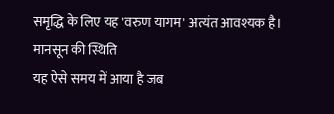समृद्धि के लिए यह 'वरुण यागम' अत्यंत आवश्यक है।
मानसून की स्थिति
यह ऐसे समय में आया है जब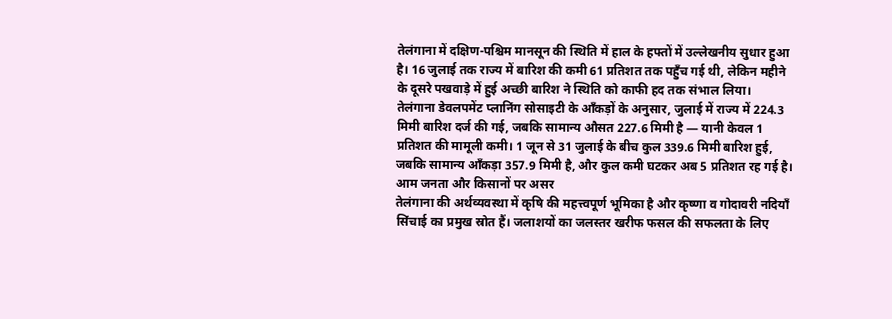तेलंगाना में दक्षिण-पश्चिम मानसून की स्थिति में हाल के हफ्तों में उल्लेखनीय सुधार हुआ है। 16 जुलाई तक राज्य में बारिश की कमी 61 प्रतिशत तक पहुँच गई थी, लेकिन महीने के दूसरे पखवाड़े में हुई अच्छी बारिश ने स्थिति को काफी हद तक संभाल लिया।
तेलंगाना डेवलपमेंट प्लानिंग सोसाइटी के आँकड़ों के अनुसार, जुलाई में राज्य में 224.3 मिमी बारिश दर्ज की गई, जबकि सामान्य औसत 227.6 मिमी है — यानी केवल 1 प्रतिशत की मामूली कमी। 1 जून से 31 जुलाई के बीच कुल 339.6 मिमी बारिश हुई, जबकि सामान्य आँकड़ा 357.9 मिमी है, और कुल कमी घटकर अब 5 प्रतिशत रह गई है।
आम जनता और किसानों पर असर
तेलंगाना की अर्थव्यवस्था में कृषि की महत्त्वपूर्ण भूमिका है और कृष्णा व गोदावरी नदियाँ सिंचाई का प्रमुख स्रोत हैं। जलाशयों का जलस्तर खरीफ फसल की सफलता के लिए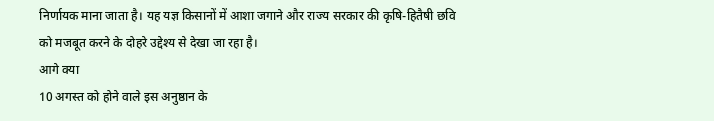निर्णायक माना जाता है। यह यज्ञ किसानों में आशा जगाने और राज्य सरकार की कृषि-हितैषी छवि को मजबूत करने के दोहरे उद्देश्य से देखा जा रहा है।
आगे क्या
10 अगस्त को होने वाले इस अनुष्ठान के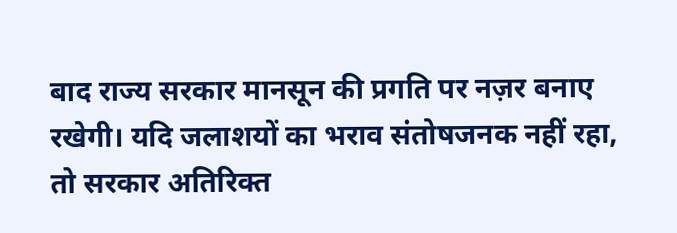बाद राज्य सरकार मानसून की प्रगति पर नज़र बनाए रखेगी। यदि जलाशयों का भराव संतोषजनक नहीं रहा, तो सरकार अतिरिक्त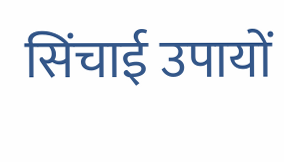सिंचाई उपायों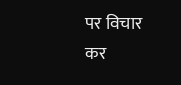पर विचार कर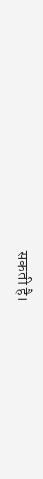सकती है।